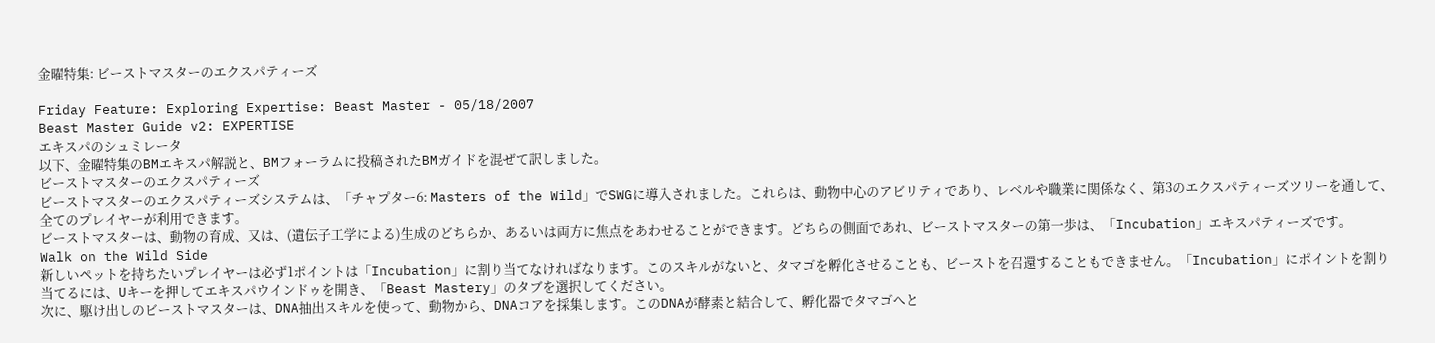金曜特集: ビーストマスターのエクスパティーズ

Friday Feature: Exploring Expertise: Beast Master - 05/18/2007
Beast Master Guide v2: EXPERTISE
エキスパのシュミレータ
以下、金曜特集のBMエキスパ解説と、BMフォーラムに投稿されたBMガイドを混ぜて訳しました。
ビーストマスターのエクスパティーズ
ビーストマスターのエクスパティーズシステムは、「チャプター6: Masters of the Wild」でSWGに導入されました。これらは、動物中心のアビリティであり、レベルや職業に関係なく、第3のエクスパティーズツリーを通して、全てのプレイヤーが利用できます。
ビーストマスターは、動物の育成、又は、(遺伝子工学による)生成のどちらか、あるいは両方に焦点をあわせることができます。どちらの側面であれ、ビーストマスターの第一歩は、「Incubation」エキスパティーズです。
Walk on the Wild Side
新しいペットを持ちたいプレイヤーは必ず1ポイントは「Incubation」に割り当てなければなります。このスキルがないと、タマゴを孵化させることも、ビーストを召還することもできません。「Incubation」にポイントを割り当てるには、Uキーを押してエキスパウインドゥを開き、「Beast Mastery」のタブを選択してください。
次に、駆け出しのビーストマスターは、DNA抽出スキルを使って、動物から、DNAコアを採集します。このDNAが酵素と結合して、孵化器でタマゴへと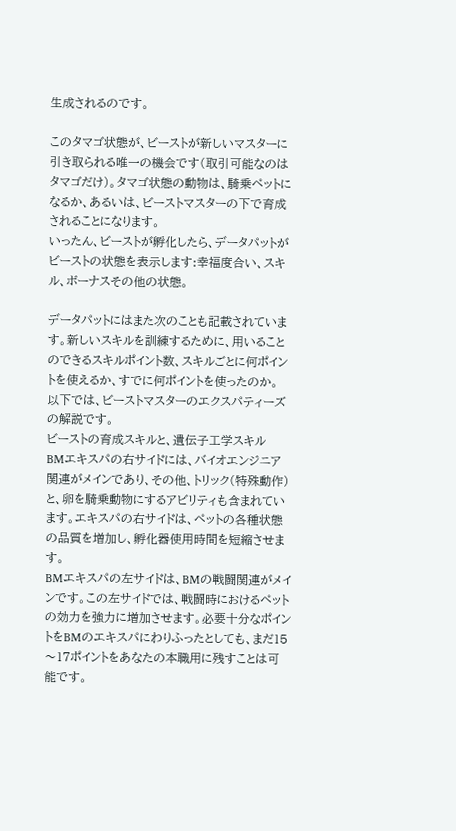生成されるのです。

このタマゴ状態が、ビーストが新しいマスターに引き取られる唯一の機会です(取引可能なのはタマゴだけ)。タマゴ状態の動物は、騎乗ペットになるか、あるいは、ビーストマスターの下で育成されることになります。
いったん、ビーストが孵化したら、データパットがビーストの状態を表示します:幸福度合い、スキル、ボーナスその他の状態。

データパットにはまた次のことも記載されています。新しいスキルを訓練するために、用いることのできるスキルポイント数、スキルごとに何ポイントを使えるか、すでに何ポイントを使ったのか。
以下では、ビーストマスターのエクスパティーズの解説です。
ビーストの育成スキルと、遺伝子工学スキル
BMエキスパの右サイドには、バイオエンジニア関連がメインであり、その他、トリック(特殊動作)と、卵を騎乗動物にするアビリティも含まれています。エキスパの右サイドは、ペットの各種状態の品質を増加し、孵化器使用時間を短縮させます。
BMエキスパの左サイドは、BMの戦闘関連がメインです。この左サイドでは、戦闘時におけるペットの効力を強力に増加させます。必要十分なポイントをBMのエキスパにわりふったとしても、まだ15〜17ポイントをあなたの本職用に残すことは可能です。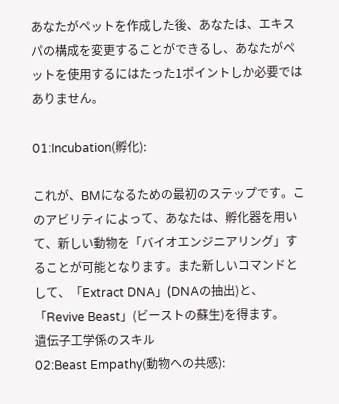あなたがペットを作成した後、あなたは、エキスパの構成を変更することができるし、あなたがペットを使用するにはたった1ポイントしか必要ではありません。

01:Incubation(孵化):

これが、BMになるための最初のステップです。このアビリティによって、あなたは、孵化器を用いて、新しい動物を「バイオエンジニアリング」することが可能となります。また新しいコマンドとして、「Extract DNA」(DNAの抽出)と、「Revive Beast」(ビーストの蘇生)を得ます。
遺伝子工学係のスキル
02:Beast Empathy(動物への共感):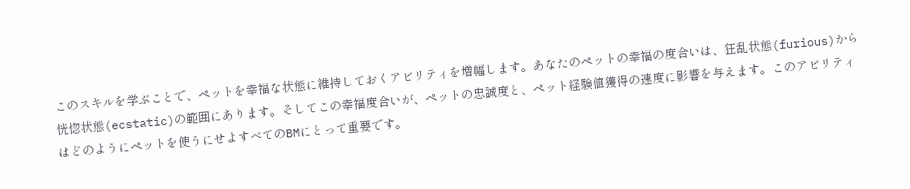このスキルを学ぶことで、ペットを幸福な状態に維持しておくアビリティを増幅します。あなたのペットの幸福の度合いは、狂乱状態(furious)から恍惚状態(ecstatic)の範囲にあります。そしてこの幸福度合いが、ペットの忠誠度と、ペット経験値獲得の速度に影響を与えます。このアビリティはどのようにペットを使うにせよすべてのBMにとって重要です。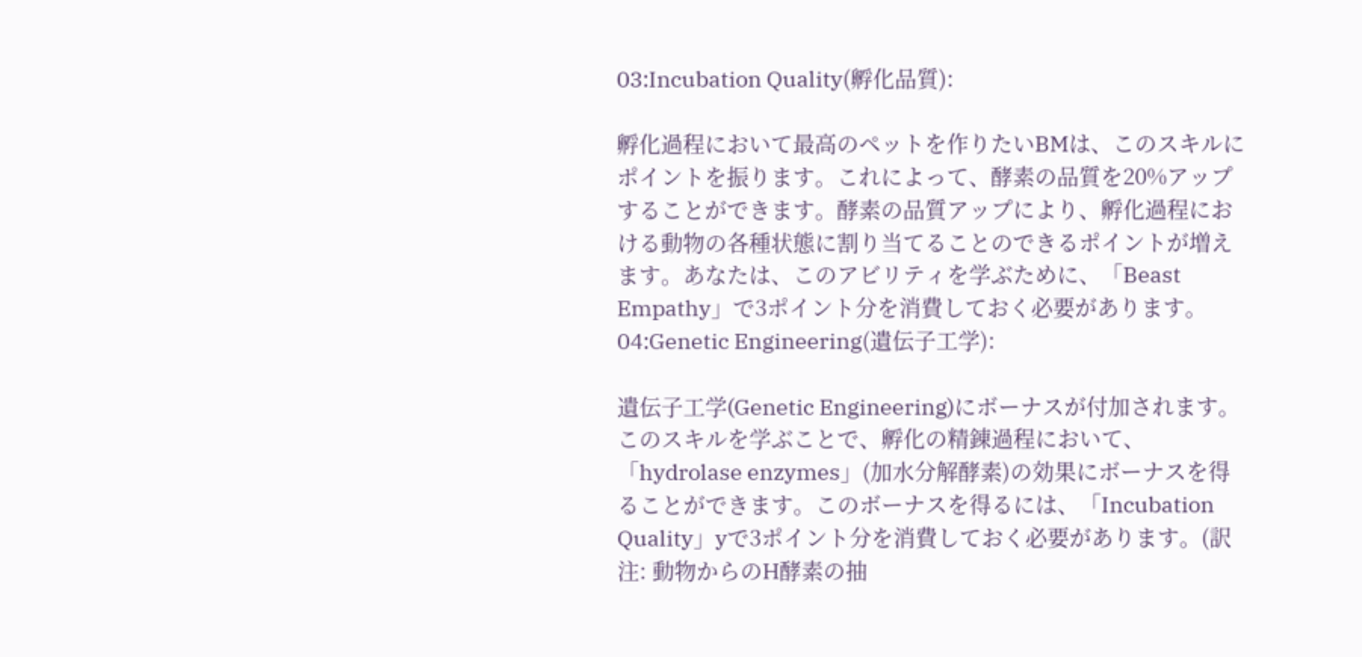03:Incubation Quality(孵化品質):

孵化過程において最高のペットを作りたいBMは、このスキルにポイントを振ります。これによって、酵素の品質を20%アップすることができます。酵素の品質アップにより、孵化過程における動物の各種状態に割り当てることのできるポイントが増えます。あなたは、このアビリティを学ぶために、「Beast Empathy」で3ポイント分を消費しておく必要があります。
04:Genetic Engineering(遺伝子工学):

遺伝子工学(Genetic Engineering)にボーナスが付加されます。このスキルを学ぶことで、孵化の精錬過程において、「hydrolase enzymes」(加水分解酵素)の効果にボーナスを得ることができます。このボーナスを得るには、「Incubation Quality」yで3ポイント分を消費しておく必要があります。(訳注: 動物からのH酵素の抽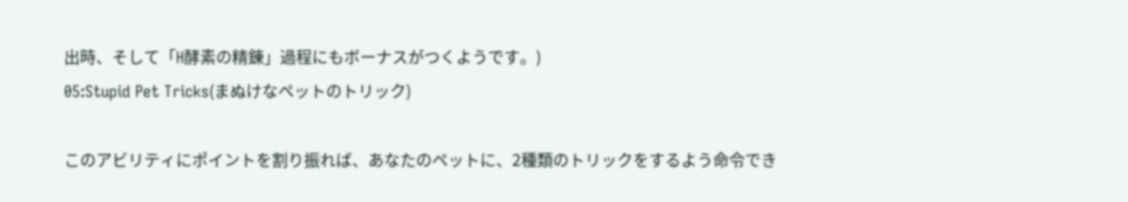出時、そして「H酵素の精錬」過程にもボーナスがつくようです。)
05:Stupid Pet Tricks(まぬけなペットのトリック)

このアビリティにポイントを割り振れば、あなたのペットに、2種類のトリックをするよう命令でき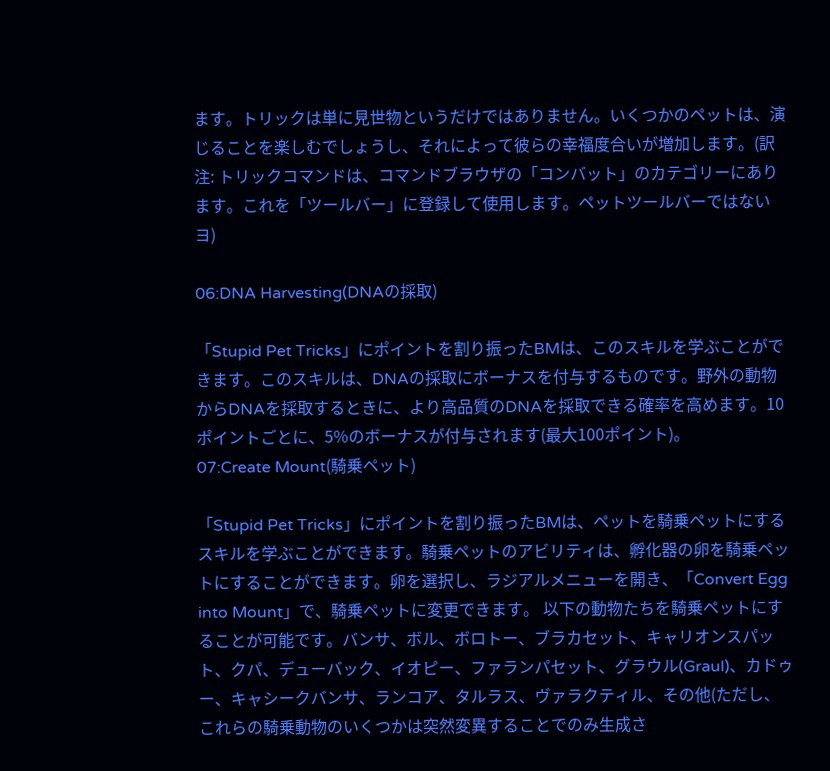ます。トリックは単に見世物というだけではありません。いくつかのペットは、演じることを楽しむでしょうし、それによって彼らの幸福度合いが増加します。(訳注: トリックコマンドは、コマンドブラウザの「コンバット」のカテゴリーにあります。これを「ツールバー」に登録して使用します。ペットツールバーではないヨ)

06:DNA Harvesting(DNAの採取)

「Stupid Pet Tricks」にポイントを割り振ったBMは、このスキルを学ぶことができます。このスキルは、DNAの採取にボーナスを付与するものです。野外の動物からDNAを採取するときに、より高品質のDNAを採取できる確率を高めます。10ポイントごとに、5%のボーナスが付与されます(最大100ポイント)。
07:Create Mount(騎乗ペット)

「Stupid Pet Tricks」にポイントを割り振ったBMは、ペットを騎乗ペットにするスキルを学ぶことができます。騎乗ペットのアビリティは、孵化器の卵を騎乗ペットにすることができます。卵を選択し、ラジアルメニューを開き、「Convert Egg into Mount」で、騎乗ペットに変更できます。 以下の動物たちを騎乗ペットにすることが可能です。バンサ、ボル、ボロトー、ブラカセット、キャリオンスパット、クパ、デューバック、イオピー、ファランパセット、グラウル(Graul)、カドゥー、キャシークバンサ、ランコア、タルラス、ヴァラクティル、その他(ただし、これらの騎乗動物のいくつかは突然変異することでのみ生成さ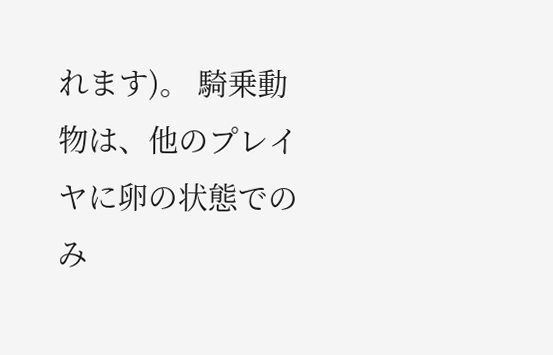れます)。 騎乗動物は、他のプレイヤに卵の状態でのみ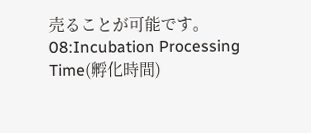売ることが可能です。
08:Incubation Processing Time(孵化時間)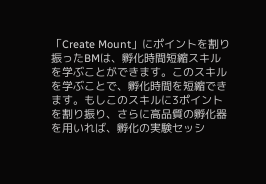「Create Mount」にポイントを割り振ったBMは、孵化時間短縮スキルを学ぶことができます。このスキルを学ぶことで、孵化時間を短縮できます。もしこのスキルに3ポイントを割り振り、さらに高品質の孵化器を用いれば、孵化の実験セッシ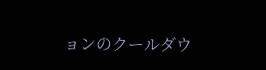ョンのクールダウ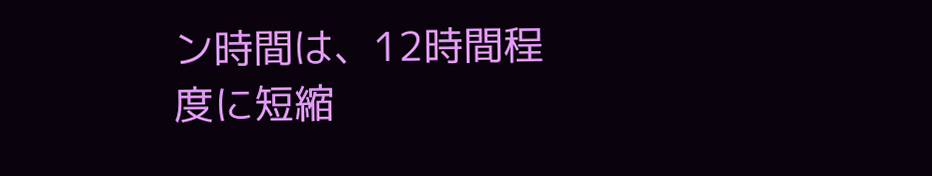ン時間は、12時間程度に短縮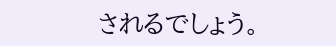されるでしょう。